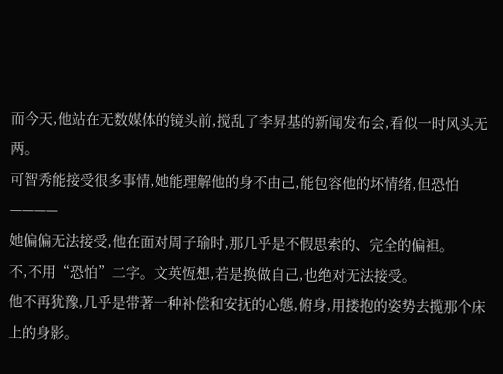而今天,他站在无数媒体的镜头前,搅乱了李昇基的新闻发布会,看似一时风头无两。
可智秀能接受很多事情,她能理解他的身不由己,能包容他的坏情绪,但恐怕————
她偏偏无法接受,他在面对周子瑜时,那几乎是不假思索的、完全的偏袒。
不,不用“恐怕”二字。文英恆想,若是换做自己,也绝对无法接受。
他不再犹豫,几乎是带著一种补偿和安抚的心態,俯身,用搂抱的姿势去揽那个床上的身影。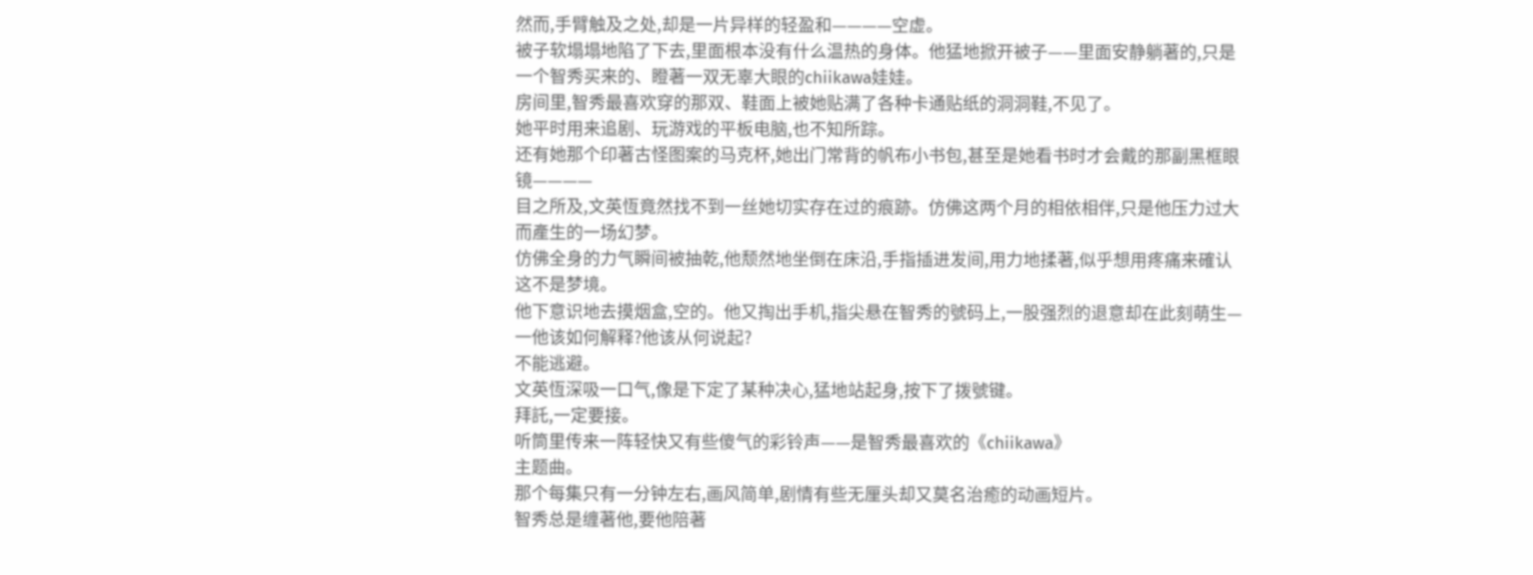然而,手臂触及之处,却是一片异样的轻盈和————空虚。
被子软塌塌地陷了下去,里面根本没有什么温热的身体。他猛地掀开被子——里面安静躺著的,只是一个智秀买来的、瞪著一双无辜大眼的chiikawa娃娃。
房间里,智秀最喜欢穿的那双、鞋面上被她贴满了各种卡通贴纸的洞洞鞋,不见了。
她平时用来追剧、玩游戏的平板电脑,也不知所踪。
还有她那个印著古怪图案的马克杯,她出门常背的帆布小书包,甚至是她看书时才会戴的那副黑框眼镜————
目之所及,文英恆竟然找不到一丝她切实存在过的痕跡。仿佛这两个月的相依相伴,只是他压力过大而產生的一场幻梦。
仿佛全身的力气瞬间被抽乾,他颓然地坐倒在床沿,手指插进发间,用力地揉著,似乎想用疼痛来確认这不是梦境。
他下意识地去摸烟盒,空的。他又掏出手机,指尖悬在智秀的號码上,一股强烈的退意却在此刻萌生—一他该如何解释?他该从何说起?
不能逃避。
文英恆深吸一口气,像是下定了某种决心,猛地站起身,按下了拨號键。
拜託,一定要接。
听筒里传来一阵轻快又有些傻气的彩铃声——是智秀最喜欢的《chiikawa》
主题曲。
那个每集只有一分钟左右,画风简单,剧情有些无厘头却又莫名治癒的动画短片。
智秀总是缠著他,要他陪著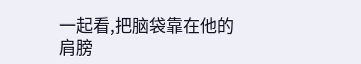一起看,把脑袋靠在他的肩膀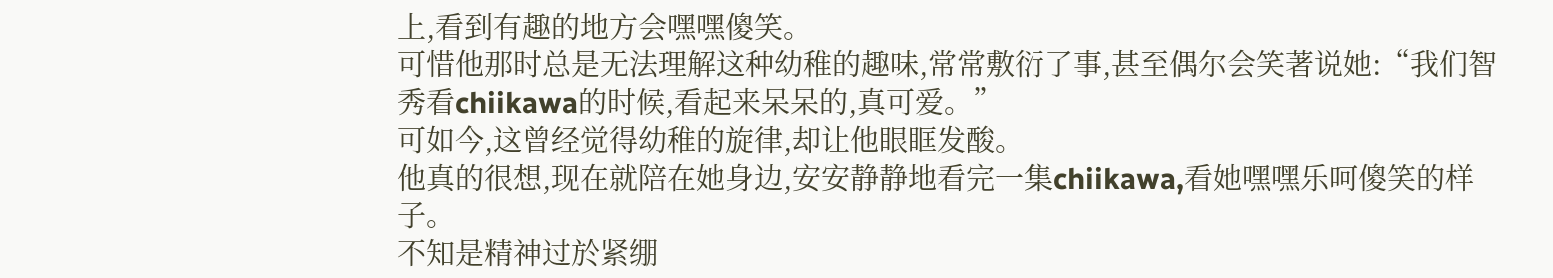上,看到有趣的地方会嘿嘿傻笑。
可惜他那时总是无法理解这种幼稚的趣味,常常敷衍了事,甚至偶尔会笑著说她:“我们智秀看chiikawa的时候,看起来呆呆的,真可爱。”
可如今,这曾经觉得幼稚的旋律,却让他眼眶发酸。
他真的很想,现在就陪在她身边,安安静静地看完一集chiikawa,看她嘿嘿乐呵傻笑的样子。
不知是精神过於紧绷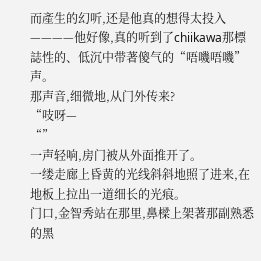而產生的幻听,还是他真的想得太投入————他好像,真的听到了chiikawa那標誌性的、低沉中带著傻气的“唔嘰唔嘰”声。
那声音,细微地,从门外传来?
“吱呀—
“”
一声轻响,房门被从外面推开了。
一缕走廊上昏黄的光线斜斜地照了进来,在地板上拉出一道细长的光痕。
门口,金智秀站在那里,鼻樑上架著那副熟悉的黑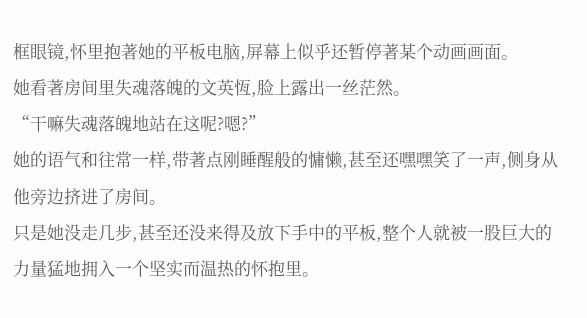框眼镜,怀里抱著她的平板电脑,屏幕上似乎还暂停著某个动画画面。
她看著房间里失魂落魄的文英恆,脸上露出一丝茫然。
“干嘛失魂落魄地站在这呢?嗯?”
她的语气和往常一样,带著点刚睡醒般的慵懒,甚至还嘿嘿笑了一声,侧身从他旁边挤进了房间。
只是她没走几步,甚至还没来得及放下手中的平板,整个人就被一股巨大的力量猛地拥入一个坚实而温热的怀抱里。